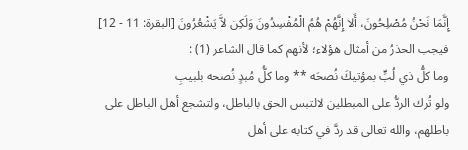إِنَّمَا نَحْنُ مُصْلِحُونَ، أَلا إِنَّهُمْ هُمُ الْمُفْسِدُونَ وَلَكِن لاَّ يَشْعُرُونَ [البقرة: 11 - 12] فيجب الحذرُ من أمثال هؤلاء؛ لأنهم كما قال الشاعر (1) :
وما كلُّ ذي لُبٍّ بمؤتيكَ نُصحَه ** وما كلُّ مُبدٍ نُصحه بلبيبِ
ولو تُرك الردُّ على المبطلين لالتبس الحق بالباطل، ولتشجع أهل الباطل على باطلهم، والله تعالى قد ردَّ في كتابه على أهل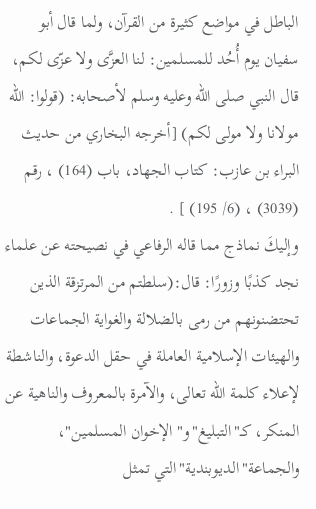الباطل في مواضع كثيرة من القرآن، ولما قال أبو سفيان يوم أُحُد للمسلمين: لنا العزَّى ولا عزّى لكم، قال النبي صلى الله وعليه وسلم لأصحابه: (قولوا: الله مولانا ولا مولى لكم) [أخرجه البخاري من حديث البراء بن عازب: كتاب الجهاد، باب (164) ، رقم (3039) ، (6/ 195) ] .
وإليكَ نماذج مما قاله الرفاعي في نصيحته عن علماء نجد كذبًا وزورًا: قال:(سلطتم من المرتزقة الذين تحتضنونهم من رمى بالضلالة والغواية الجماعات والهيئات الإسلامية العاملة في حقل الدعوة، والناشطة لإعلاء كلمة الله تعالى، والآمرة بالمعروف والناهية عن المنكر، كـ"التبليغ"و"الإخوان المسلمين"، والجماعة"الديوبندية"التي تمثل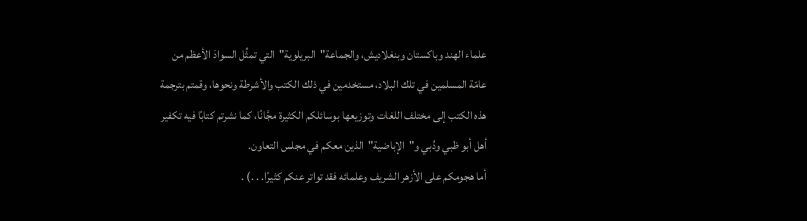علماء الهند وباكستان وبنغلاديش، والجماعة"البريلوية"التي تمثِّل السوادَ الأعظم من عامّة المسلمين في تلك البلاد، مستخدمين في ذلك الكتب والأشرطة ونحوها، وقمتم بترجمة هذه الكتب إلى مختلف اللغات وتوزيعها بوسائلكم الكثيرة مجَّانًا، كما نشرتم كتابًا فيه تكفير أهل أبو ظبي ودُبي و"الإباضية"الذين معكم في مجلس التعاون.
أما هجومكم على الأزهر الشريف وعلمائه فقد تواتر عنكم كثيرًا. . .) .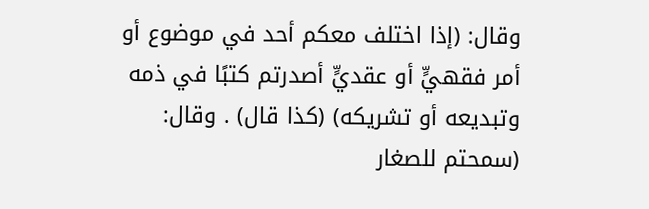وقال: (إذا اختلف معكم أحد في موضوع أو أمر فقهيٍّ أو عقديٍّ أصدرتم كتبًا في ذمه وتبديعه أو تشريكه) (كذا قال) . وقال: (سمحتم للصغار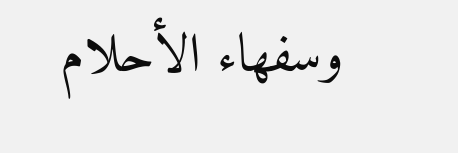وسفهاء الأحلام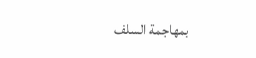بمهاجمة السلف